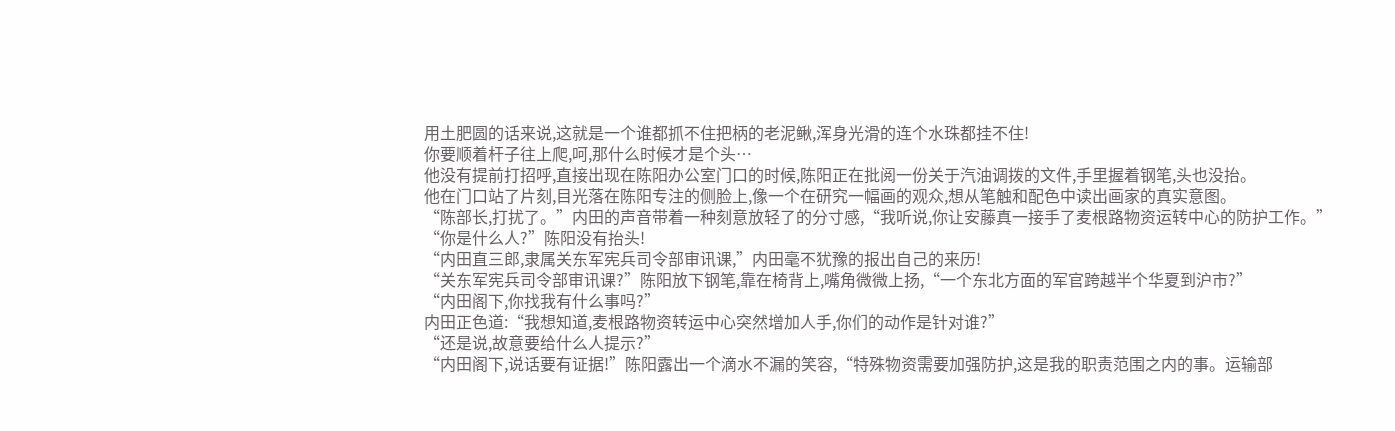用土肥圆的话来说,这就是一个谁都抓不住把柄的老泥鳅,浑身光滑的连个水珠都挂不住!
你要顺着杆子往上爬,呵,那什么时候才是个头…
他没有提前打招呼,直接出现在陈阳办公室门口的时候,陈阳正在批阅一份关于汽油调拨的文件,手里握着钢笔,头也没抬。
他在门口站了片刻,目光落在陈阳专注的侧脸上,像一个在研究一幅画的观众,想从笔触和配色中读出画家的真实意图。
“陈部长,打扰了。”内田的声音带着一种刻意放轻了的分寸感,“我听说,你让安藤真一接手了麦根路物资运转中心的防护工作。”
“你是什么人?”陈阳没有抬头!
“内田直三郎,隶属关东军宪兵司令部审讯课,”内田毫不犹豫的报出自己的来历!
“关东军宪兵司令部审讯课?”陈阳放下钢笔,靠在椅背上,嘴角微微上扬,“一个东北方面的军官跨越半个华夏到沪市?”
“内田阁下,你找我有什么事吗?”
内田正色道:“我想知道,麦根路物资转运中心突然增加人手,你们的动作是针对谁?”
“还是说,故意要给什么人提示?”
“内田阁下,说话要有证据!”陈阳露出一个滴水不漏的笑容,“特殊物资需要加强防护,这是我的职责范围之内的事。运输部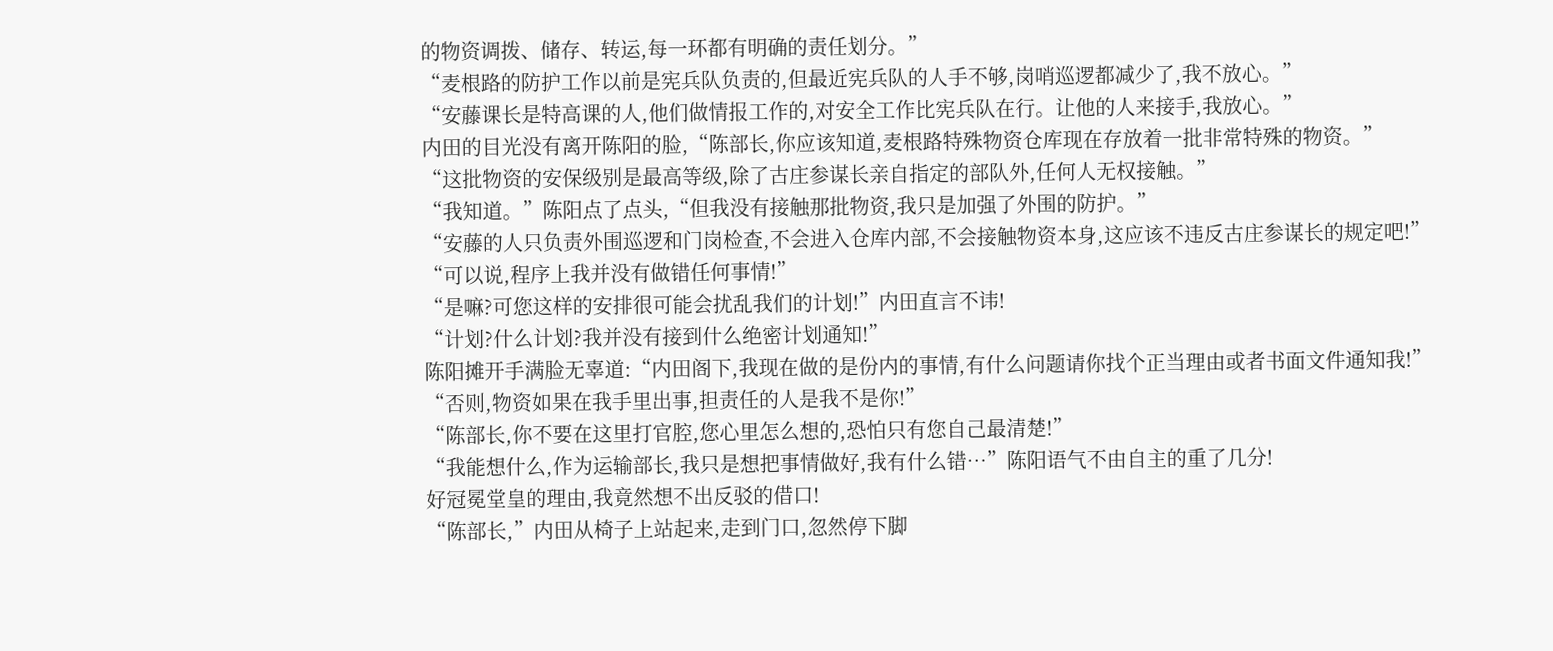的物资调拨、储存、转运,每一环都有明确的责任划分。”
“麦根路的防护工作以前是宪兵队负责的,但最近宪兵队的人手不够,岗哨巡逻都减少了,我不放心。”
“安藤课长是特高课的人,他们做情报工作的,对安全工作比宪兵队在行。让他的人来接手,我放心。”
内田的目光没有离开陈阳的脸,“陈部长,你应该知道,麦根路特殊物资仓库现在存放着一批非常特殊的物资。”
“这批物资的安保级别是最高等级,除了古庄参谋长亲自指定的部队外,任何人无权接触。”
“我知道。”陈阳点了点头,“但我没有接触那批物资,我只是加强了外围的防护。”
“安藤的人只负责外围巡逻和门岗检查,不会进入仓库内部,不会接触物资本身,这应该不违反古庄参谋长的规定吧!”
“可以说,程序上我并没有做错任何事情!”
“是嘛?可您这样的安排很可能会扰乱我们的计划!”内田直言不讳!
“计划?什么计划?我并没有接到什么绝密计划通知!”
陈阳摊开手满脸无辜道:“内田阁下,我现在做的是份内的事情,有什么问题请你找个正当理由或者书面文件通知我!”
“否则,物资如果在我手里出事,担责任的人是我不是你!”
“陈部长,你不要在这里打官腔,您心里怎么想的,恐怕只有您自己最清楚!”
“我能想什么,作为运输部长,我只是想把事情做好,我有什么错…”陈阳语气不由自主的重了几分!
好冠冕堂皇的理由,我竟然想不出反驳的借口!
“陈部长,”内田从椅子上站起来,走到门口,忽然停下脚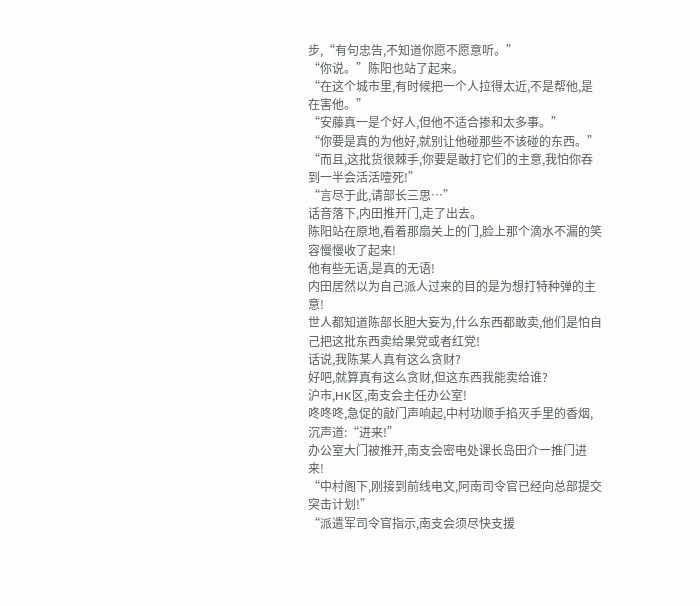步,“有句忠告,不知道你愿不愿意听。”
“你说。”陈阳也站了起来。
“在这个城市里,有时候把一个人拉得太近,不是帮他,是在害他。”
“安藤真一是个好人,但他不适合掺和太多事。”
“你要是真的为他好,就别让他碰那些不该碰的东西。”
“而且,这批货很棘手,你要是敢打它们的主意,我怕你吞到一半会活活噎死!”
“言尽于此,请部长三思…”
话音落下,内田推开门,走了出去。
陈阳站在原地,看着那扇关上的门,脸上那个滴水不漏的笑容慢慢收了起来!
他有些无语,是真的无语!
内田居然以为自己派人过来的目的是为想打特种弹的主意!
世人都知道陈部长胆大妄为,什么东西都敢卖,他们是怕自己把这批东西卖给果党或者红党!
话说,我陈某人真有这么贪财?
好吧,就算真有这么贪财,但这东西我能卖给谁?
沪市,HK区,南支会主任办公室!
咚咚咚,急促的敲门声响起,中村功顺手掐灭手里的香烟,沉声道:“进来!”
办公室大门被推开,南支会密电处课长岛田介一推门进来!
“中村阁下,刚接到前线电文,阿南司令官已经向总部提交突击计划!”
“派遣军司令官指示,南支会须尽快支援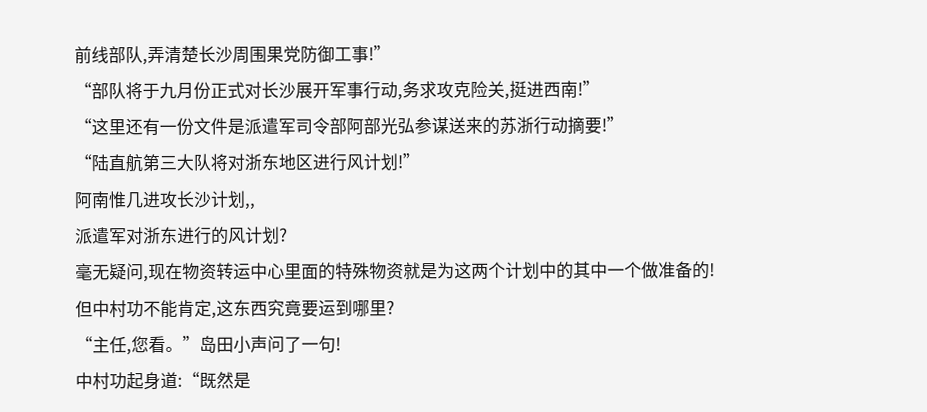前线部队,弄清楚长沙周围果党防御工事!”
“部队将于九月份正式对长沙展开军事行动,务求攻克险关,挺进西南!”
“这里还有一份文件是派遣军司令部阿部光弘参谋送来的苏浙行动摘要!”
“陆直航第三大队将对浙东地区进行风计划!”
阿南惟几进攻长沙计划,,
派遣军对浙东进行的风计划?
毫无疑问,现在物资转运中心里面的特殊物资就是为这两个计划中的其中一个做准备的!
但中村功不能肯定,这东西究竟要运到哪里?
“主任,您看。”岛田小声问了一句!
中村功起身道:“既然是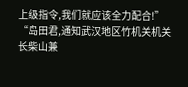上级指令,我们就应该全力配合!”
“岛田君,通知武汉地区竹机关机关长柴山兼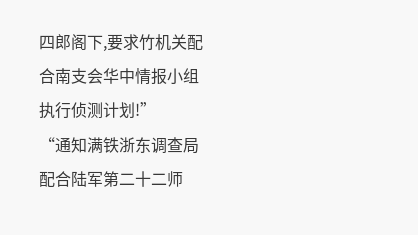四郎阁下,要求竹机关配合南支会华中情报小组执行侦测计划!”
“通知满铁浙东调查局配合陆军第二十二师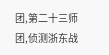团,第二十三师团,侦测浙东战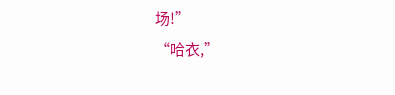场!”
“哈衣,”